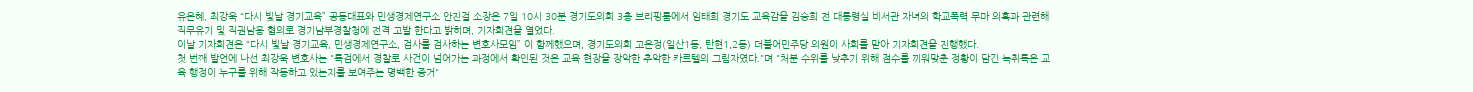유은혜, 최강욱 “다시 빛날 경기교육” 공동대표와 민생경제연구소 안진걸 소장은 7일 10시 30분 경기도의회 3층 브리핑룸에서 임태희 경기도 교육감을 김승희 전 대통령실 비서관 자녀의 학교폭력 무마 의혹과 관련해 직무유기 및 직권남용 혐의로 경기남부경찰청에 전격 고발 한다고 밝히며, 기자회견을 열었다.
이날 기자회견은 “다시 빛날 경기교육, 민생경제연구소, 검사를 검사하는 변호사모임” 이 함께했으며, 경기도의회 고은정(일산1동, 탄현1,2동) 더불어민주당 의원이 사회를 맏아 기자회견을 진행했다.
첫 번째 발언에 나선 최강욱 변호사는 "특검에서 경찰로 사건이 넘어가는 과정에서 확인된 것은 교육 현장을 장악한 추악한 카르텔의 그림자였다."며 "처분 수위를 낮추기 위해 점수를 끼워맞춘 정황이 담긴 녹취록은 교육 행정이 누구를 위해 작동하고 있는지를 보여주는 명백한 증거"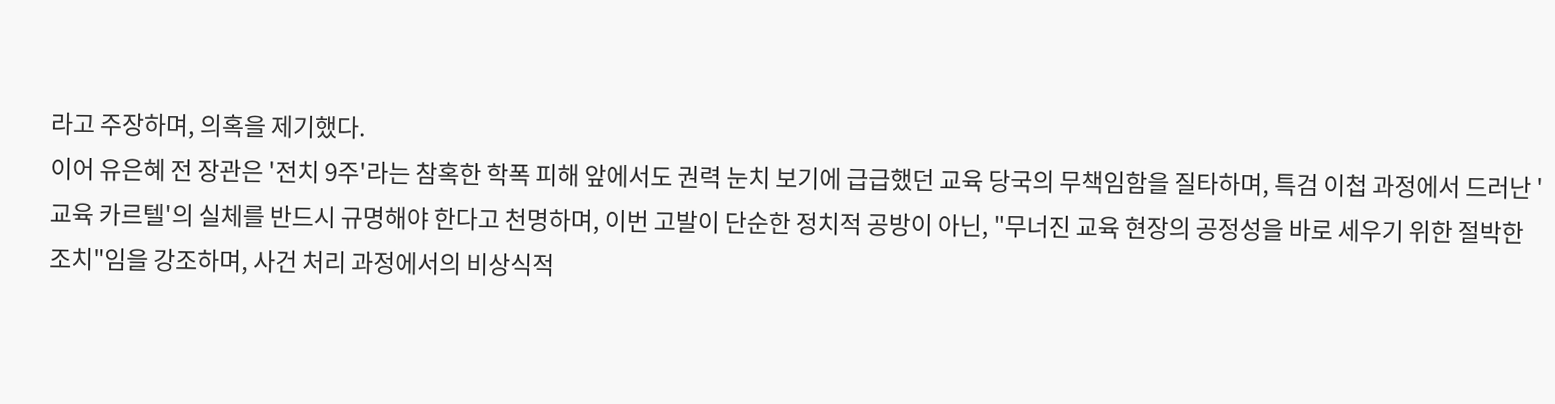라고 주장하며, 의혹을 제기했다.
이어 유은혜 전 장관은 '전치 9주'라는 참혹한 학폭 피해 앞에서도 권력 눈치 보기에 급급했던 교육 당국의 무책임함을 질타하며, 특검 이첩 과정에서 드러난 '교육 카르텔'의 실체를 반드시 규명해야 한다고 천명하며, 이번 고발이 단순한 정치적 공방이 아닌, "무너진 교육 현장의 공정성을 바로 세우기 위한 절박한 조치"임을 강조하며, 사건 처리 과정에서의 비상식적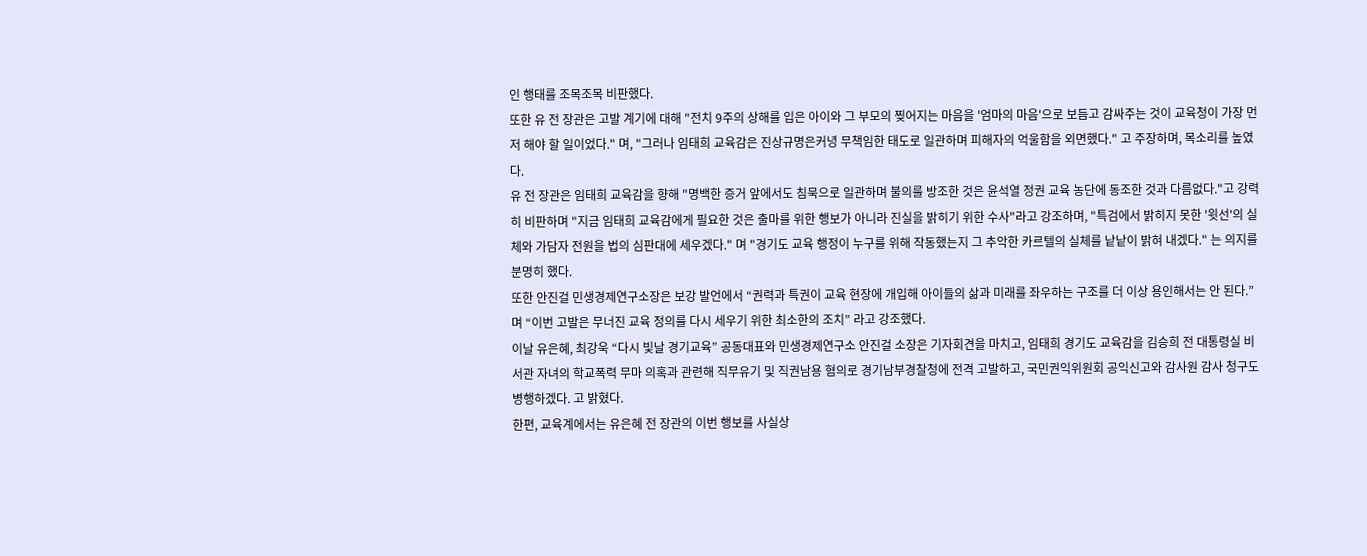인 행태를 조목조목 비판했다.
또한 유 전 장관은 고발 계기에 대해 "전치 9주의 상해를 입은 아이와 그 부모의 찢어지는 마음을 '엄마의 마음'으로 보듬고 감싸주는 것이 교육청이 가장 먼저 해야 할 일이었다." 며, "그러나 임태희 교육감은 진상규명은커녕 무책임한 태도로 일관하며 피해자의 억울함을 외면했다." 고 주장하며, 목소리를 높였다.
유 전 장관은 임태희 교육감을 향해 "명백한 증거 앞에서도 침묵으로 일관하며 불의를 방조한 것은 윤석열 정권 교육 농단에 동조한 것과 다름없다."고 강력히 비판하며 "지금 임태희 교육감에게 필요한 것은 출마를 위한 행보가 아니라 진실을 밝히기 위한 수사"라고 강조하며, "특검에서 밝히지 못한 '윗선'의 실체와 가담자 전원을 법의 심판대에 세우겠다." 며 "경기도 교육 행정이 누구를 위해 작동했는지 그 추악한 카르텔의 실체를 낱낱이 밝혀 내겠다." 는 의지를 분명히 했다.
또한 안진걸 민생경제연구소장은 보강 발언에서 “권력과 특권이 교육 현장에 개입해 아이들의 삶과 미래를 좌우하는 구조를 더 이상 용인해서는 안 된다.” 며 “이번 고발은 무너진 교육 정의를 다시 세우기 위한 최소한의 조치” 라고 강조했다.
이날 유은혜, 최강욱 “다시 빛날 경기교육” 공동대표와 민생경제연구소 안진걸 소장은 기자회견을 마치고, 임태희 경기도 교육감을 김승희 전 대통령실 비서관 자녀의 학교폭력 무마 의혹과 관련해 직무유기 및 직권남용 혐의로 경기남부경찰청에 전격 고발하고, 국민권익위원회 공익신고와 감사원 감사 청구도 병행하겠다. 고 밝혔다.
한편, 교육계에서는 유은혜 전 장관의 이번 행보를 사실상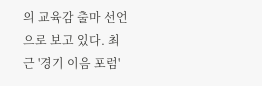의 교육감 출마 선언으로 보고 있다. 최근 '경기 이음 포럼'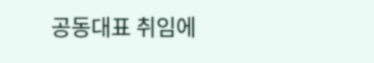공동대표 취임에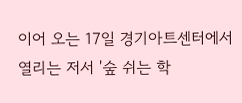이어 오는 17일 경기아트센터에서 열리는 저서 '숲 쉬는 학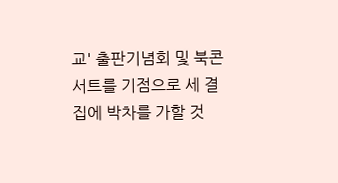교' 출판기념회 및 북콘서트를 기점으로 세 결집에 박차를 가할 것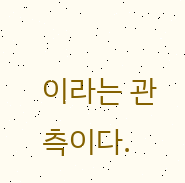이라는 관측이다.